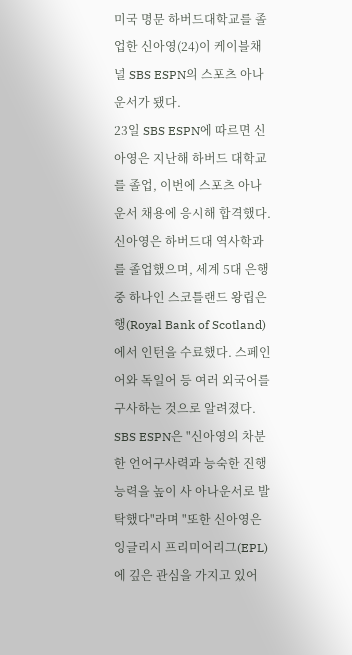미국 명문 하버드대학교를 졸업한 신아영(24)이 케이블채널 SBS ESPN의 스포츠 아나운서가 됐다.
23일 SBS ESPN에 따르면 신아영은 지난해 하버드 대학교를 졸업, 이번에 스포츠 아나운서 채용에 응시해 합격했다.
신아영은 하버드대 역사학과를 졸업했으며, 세계 5대 은행 중 하나인 스코틀랜드 왕립은행(Royal Bank of Scotland)에서 인턴을 수료했다. 스페인어와 독일어 등 여러 외국어를 구사하는 것으로 알려졌다.
SBS ESPN은 "신아영의 차분한 언어구사력과 능숙한 진행능력을 높이 사 아나운서로 발탁했다"라며 "또한 신아영은 잉글리시 프리미어리그(EPL)에 깊은 관심을 가지고 있어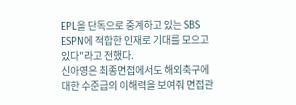EPL을 단독으로 중계하고 있는 SBS ESPN에 적합한 인재로 기대를 모으고 있다"라고 전했다.
신아영은 최종면접에서도 해외축구에 대한 수준급의 이해력을 보여줘 면접관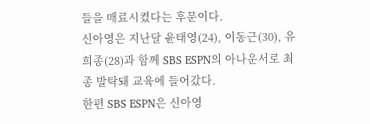들을 매료시켰다는 후문이다.
신아영은 지난달 윤태영(24), 이동근(30), 유희종(28)과 함께 SBS ESPN의 아나운서로 최종 발탁돼 교육에 들어갔다.
한편 SBS ESPN은 신아영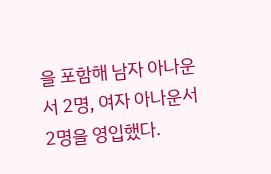을 포함해 남자 아나운서 2명, 여자 아나운서 2명을 영입했다.